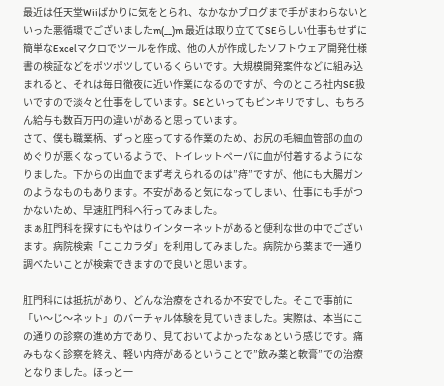最近は任天堂Wiiばかりに気をとられ、なかなかブログまで手がまわらないといった悪循環でございましたm(__)m 最近は取り立ててSEらしい仕事もせずに簡単なExcelマクロでツールを作成、他の人が作成したソフトウェア開発仕様書の検証などをポツポツしているくらいです。大規模開発案件などに組み込まれると、それは毎日徹夜に近い作業になるのですが、今のところ社内SE扱いですので淡々と仕事をしています。SEといってもピンキリですし、もちろん給与も数百万円の違いがあると思っています。
さて、僕も職業柄、ずっと座ってする作業のため、お尻の毛細血管部の血のめぐりが悪くなっているようで、トイレットペーパに血が付着するようになりました。下からの出血でまず考えられるのは”痔”ですが、他にも大腸ガンのようなものもあります。不安があると気になってしまい、仕事にも手がつかないため、早速肛門科へ行ってみました。
まぁ肛門科を探すにもやはりインターネットがあると便利な世の中でございます。病院検索「ここカラダ」を利用してみました。病院から薬まで一通り調べたいことが検索できますので良いと思います。

肛門科には抵抗があり、どんな治療をされるか不安でした。そこで事前に「い〜じ〜ネット」のバーチャル体験を見ていきました。実際は、本当にこの通りの診察の進め方であり、見ておいてよかったなぁという感じです。痛みもなく診察を終え、軽い内痔があるということで”飲み薬と軟膏”での治療となりました。ほっと一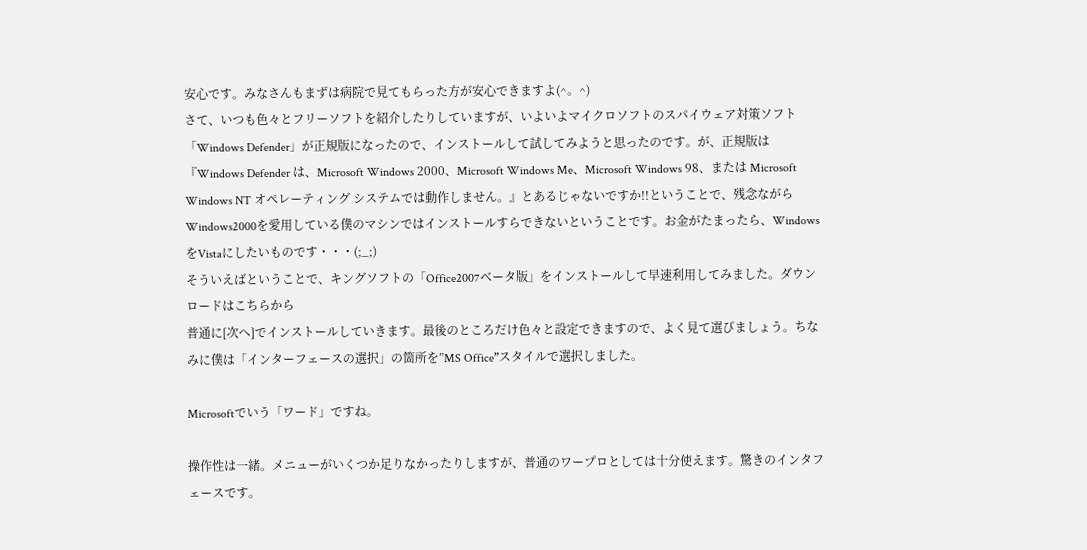安心です。みなさんもまずは病院で見てもらった方が安心できますよ(^。^)
さて、いつも色々とフリーソフトを紹介したりしていますが、いよいよマイクロソフトのスパイウェア対策ソフト「Windows Defender」が正規版になったので、インストールして試してみようと思ったのです。が、正規版は『Windows Defender は、Microsoft Windows 2000、Microsoft Windows Me、Microsoft Windows 98、または Microsoft Windows NT オペレーティング システムでは動作しません。』とあるじゃないですか!!ということで、残念ながらWindows2000を愛用している僕のマシンではインストールすらできないということです。お金がたまったら、WindowsをVistaにしたいものです・・・(;_;)
そういえばということで、キングソフトの「Office2007ベータ版」をインストールして早速利用してみました。ダウンロードはこちらから
普通に[次へ]でインストールしていきます。最後のところだけ色々と設定できますので、よく見て選びましょう。ちなみに僕は「インターフェースの選択」の箇所を”MS Office”スタイルで選択しました。

Microsoftでいう「ワード」ですね。

操作性は一緒。メニューがいくつか足りなかったりしますが、普通のワープロとしては十分使えます。驚きのインタフェースです。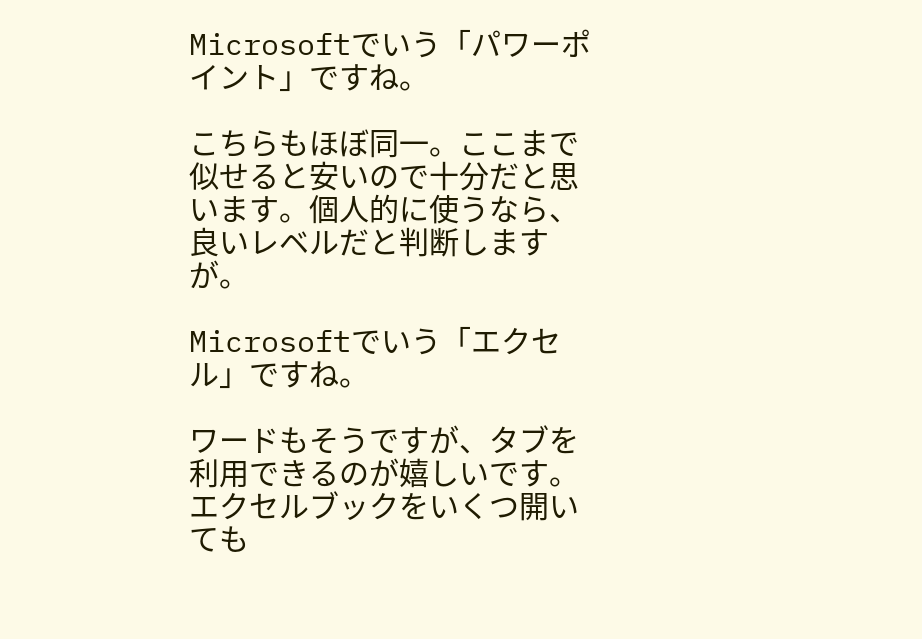Microsoftでいう「パワーポイント」ですね。

こちらもほぼ同一。ここまで似せると安いので十分だと思います。個人的に使うなら、良いレベルだと判断しますが。

Microsoftでいう「エクセル」ですね。

ワードもそうですが、タブを利用できるのが嬉しいです。エクセルブックをいくつ開いても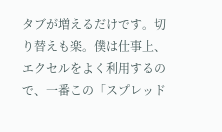タブが増えるだけです。切り替えも楽。僕は仕事上、エクセルをよく利用するので、一番この「スプレッド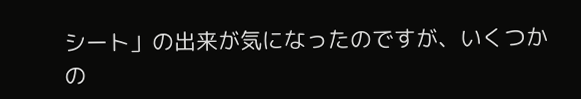シート」の出来が気になったのですが、いくつかの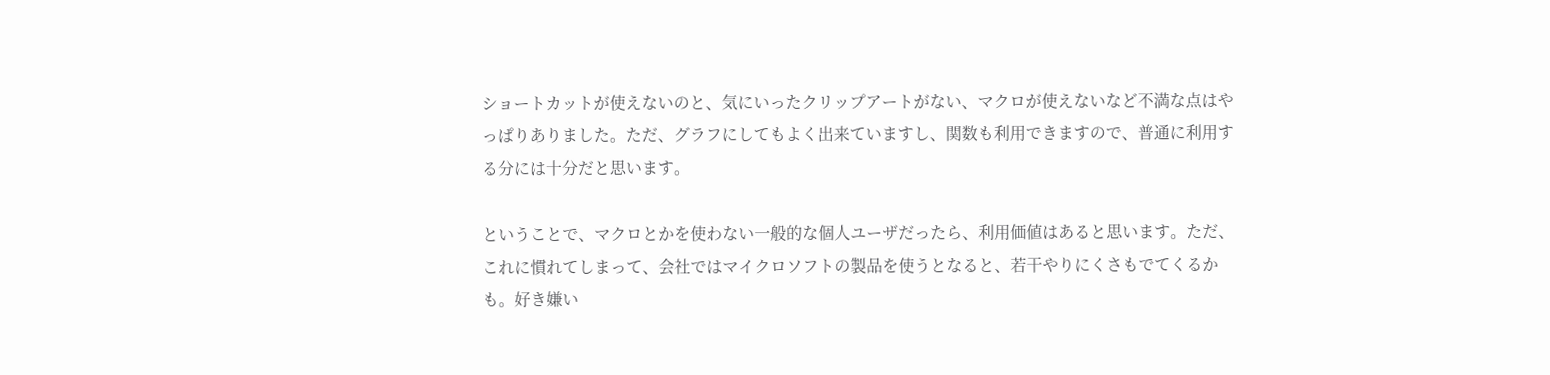ショートカットが使えないのと、気にいったクリップアートがない、マクロが使えないなど不満な点はやっぱりありました。ただ、グラフにしてもよく出来ていますし、関数も利用できますので、普通に利用する分には十分だと思います。

ということで、マクロとかを使わない一般的な個人ユーザだったら、利用価値はあると思います。ただ、これに慣れてしまって、会社ではマイクロソフトの製品を使うとなると、若干やりにくさもでてくるかも。好き嫌い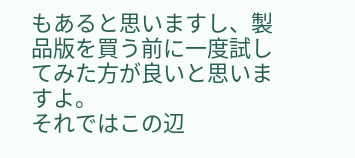もあると思いますし、製品版を買う前に一度試してみた方が良いと思いますよ。
それではこの辺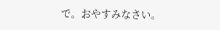で。おやすみなさい。